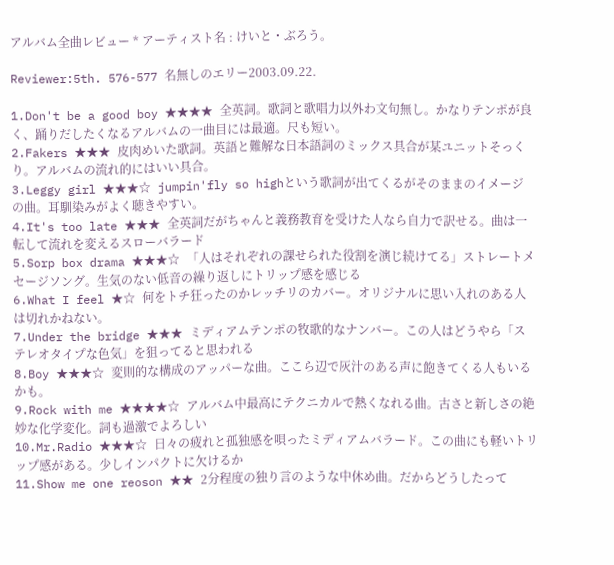アルバム全曲レビュー * アーティスト名 : けいと・ぶろう。

Reviewer:5th. 576-577 名無しのエリー2003.09.22.

1.Don't be a good boy ★★★★ 全英詞。歌詞と歌唱力以外わ文句無し。かなりテンポが良く、踊りだしたくなるアルバムの一曲目には最適。尺も短い。
2.Fakers ★★★ 皮肉めいた歌詞。英語と難解な日本語詞のミックス具合が某ユニットそっくり。アルバムの流れ的にはいい具合。
3.Leggy girl ★★★☆ jumpin'fly so highという歌詞が出てくるがそのままのイメージの曲。耳馴染みがよく聴きやすい。
4.It's too late ★★★ 全英詞だがちゃんと義務教育を受けた人なら自力で訳せる。曲は一転して流れを変えるスローバラード
5.Sorp box drama ★★★☆ 「人はそれぞれの課せられた役割を演じ続けてる」ストレートメセージソング。生気のない低音の繰り返しにトリップ感を感じる
6.What I feel ★☆ 何をトチ狂ったのかレッチリのカバー。オリジナルに思い入れのある人は切れかねない。
7.Under the bridge ★★★ ミディアムテンポの牧歌的なナンバー。この人はどうやら「ステレオタイプな色気」を狙ってると思われる
8.Boy ★★★☆ 変則的な構成のアッパーな曲。ここら辺で灰汁のある声に飽きてくる人もいるかも。
9.Rock with me ★★★★☆ アルバム中最高にテクニカルで熱くなれる曲。古さと新しさの絶妙な化学変化。詞も過激でよろしい
10.Mr.Radio ★★★☆ 日々の疲れと孤独感を唄ったミディアムバラード。この曲にも軽いトリップ感がある。少しインパクトに欠けるか
11.Show me one reoson ★★ 2分程度の独り言のような中休め曲。だからどうしたって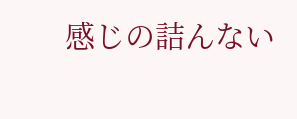感じの詰んない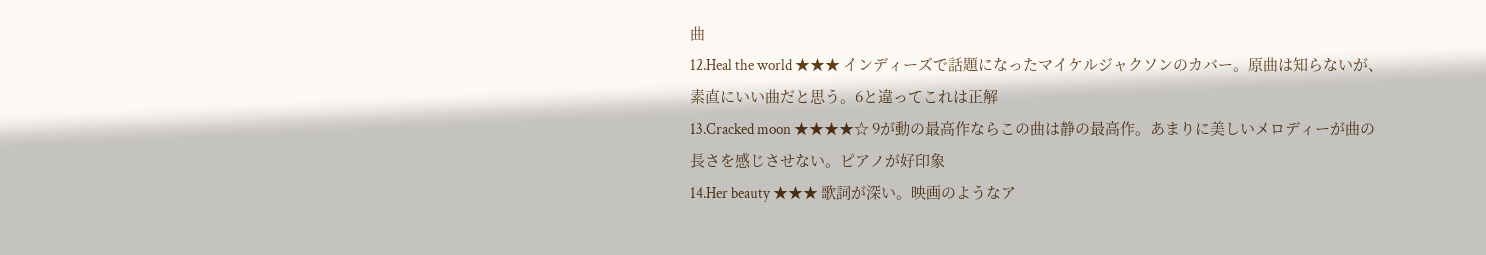曲
12.Heal the world ★★★ インディーズで話題になったマイケルジャクソンのカバー。原曲は知らないが、素直にいい曲だと思う。6と違ってこれは正解
13.Cracked moon ★★★★☆ 9が動の最高作ならこの曲は静の最高作。あまりに美しいメロディーが曲の長さを感じさせない。ピアノが好印象
14.Her beauty ★★★ 歌詞が深い。映画のようなア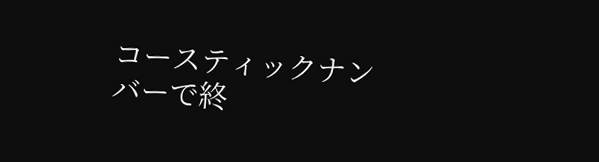コースティックナンバーで終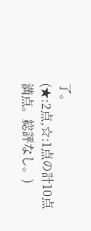了。
(★:2点,☆:1点の計10点満点。総評なし。)